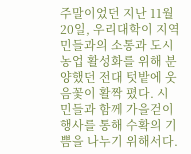주말이었던 지난 11월 20일, 우리대학이 지역민들과의 소통과 도시농업 활성화를 위해 분양했던 전대 텃밭에 웃음꽃이 활짝 폈다. 시민들과 함께 가을걷이 행사를 통해 수확의 기쁨을 나누기 위해서다.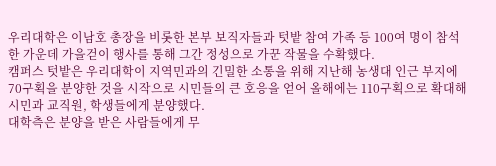우리대학은 이남호 총장을 비롯한 본부 보직자들과 텃밭 참여 가족 등 100여 명이 참석한 가운데 가을걷이 행사를 통해 그간 정성으로 가꾼 작물을 수확했다.
캠퍼스 텃밭은 우리대학이 지역민과의 긴밀한 소통을 위해 지난해 농생대 인근 부지에 70구획을 분양한 것을 시작으로 시민들의 큰 호응을 얻어 올해에는 110구획으로 확대해 시민과 교직원, 학생들에게 분양했다.
대학측은 분양을 받은 사람들에게 무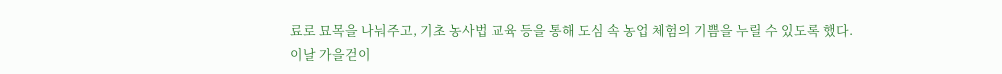료로 묘목을 나눠주고, 기초 농사법 교육 등을 통해 도심 속 농업 체험의 기쁨을 누릴 수 있도록 했다.
이날 가을걷이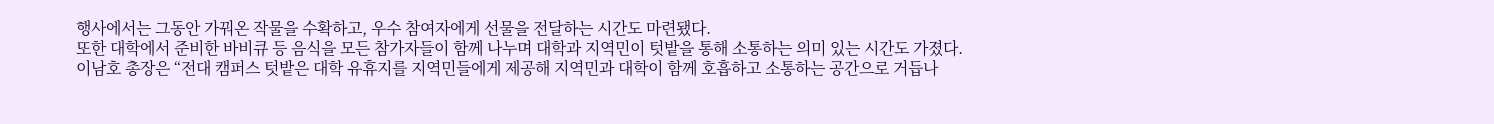행사에서는 그동안 가꿔온 작물을 수확하고, 우수 참여자에게 선물을 전달하는 시간도 마련됐다.
또한 대학에서 준비한 바비큐 등 음식을 모든 참가자들이 함께 나누며 대학과 지역민이 텃밭을 통해 소통하는 의미 있는 시간도 가졌다.
이남호 총장은 “전대 캠퍼스 텃밭은 대학 유휴지를 지역민들에게 제공해 지역민과 대학이 함께 호흡하고 소통하는 공간으로 거듭나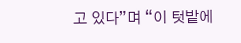고 있다”며 “이 텃밭에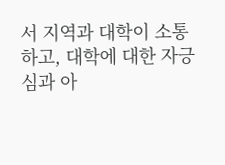서 지역과 대학이 소통하고, 대학에 대한 자긍심과 아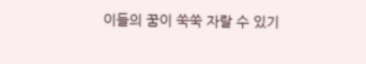이들의 꿈이 쑥쑥 자랄 수 있기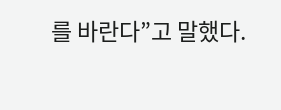를 바란다”고 말했다.